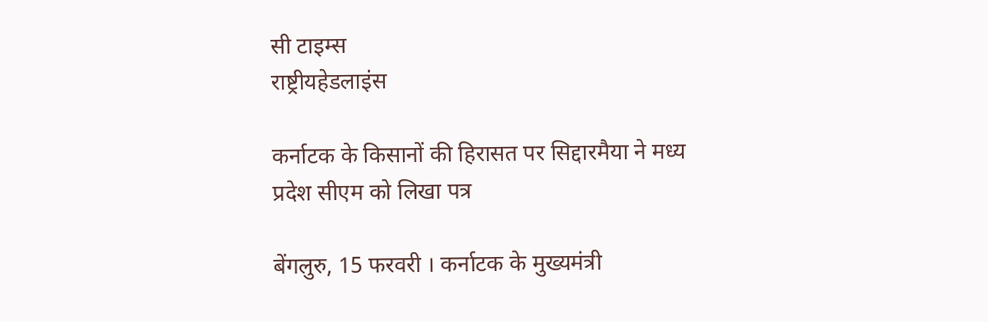सी टाइम्स
राष्ट्रीयहेडलाइंस

कर्नाटक के किसानों की हिरासत पर सिद्दारमैया ने मध्य प्रदेश सीएम को लिखा पत्र

बेंगलुरु, 15 फरवरी । कर्नाटक के मुख्यमंत्री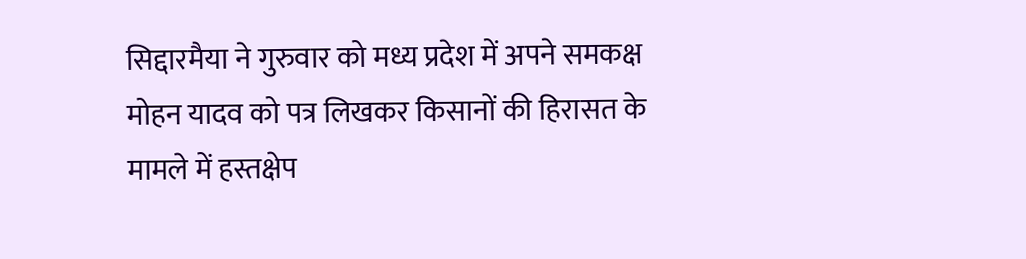सिद्दारमैया ने गुरुवार को मध्य प्रदेश में अपने समकक्ष मोहन यादव को पत्र लिखकर किसानों की हिरासत के मामले में हस्तक्षेप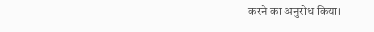करने का अनुरोध किया।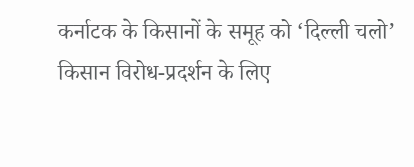कर्नाटक के किसानों के समूह को ‘दिल्ली चलो’ किसान विरोध-प्रदर्शन के लिए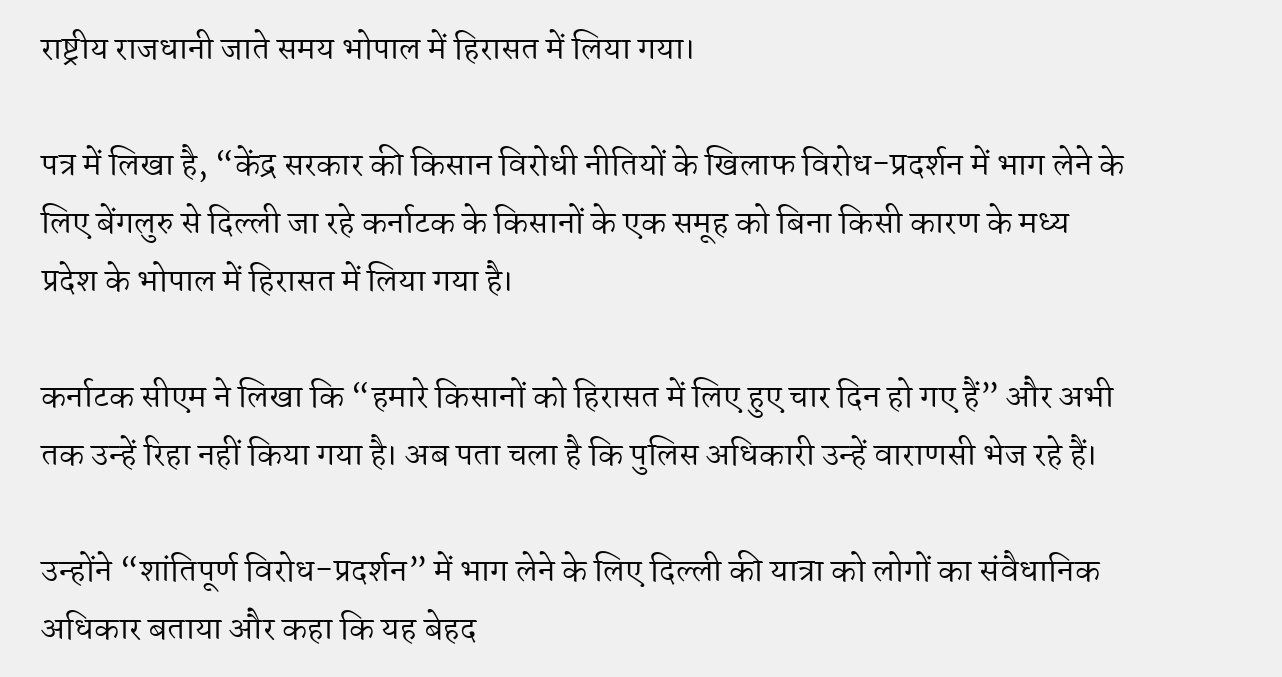राष्ट्रीय राजधानी जाते समय भोपाल में हिरासत में लिया गया।

पत्र में लिखा है, “केंद्र सरकार की किसान विरोधी नीतियों के खिलाफ विरोध-प्रदर्शन में भाग लेने के लिए बेंगलुरु से दिल्ली जा रहे कर्नाटक के किसानों के एक समूह को बिना किसी कारण के मध्य प्रदेश के भोपाल में हिरासत में लिया गया है।

कर्नाटक सीएम ने लिखा कि “हमारे किसानों को हिरासत में लिए हुए चार दिन हो गए हैं” और अभी तक उन्हें रिहा नहीं किया गया है। अब पता चला है कि पुलिस अधिकारी उन्हें वाराणसी भेज रहे हैं।

उन्होंने “शांतिपूर्ण विरोध-प्रदर्शन” में भाग लेने के लिए दिल्ली की यात्रा को लोगों का संवैधानिक अधिकार बताया और कहा कि यह बेहद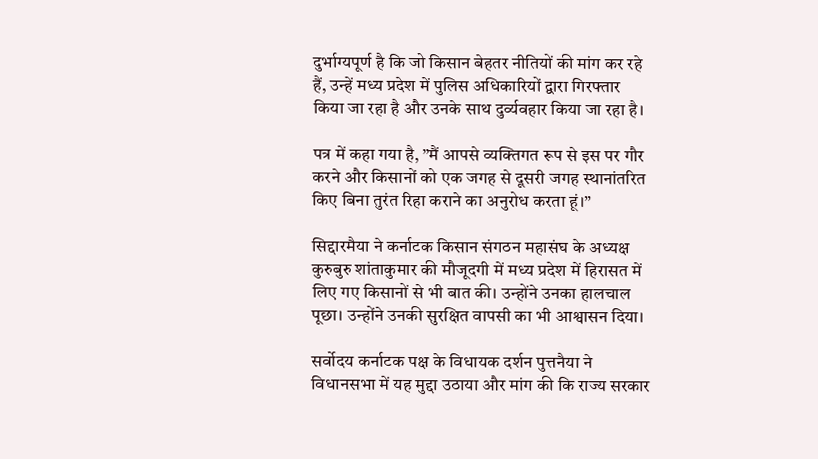दुर्भाग्यपूर्ण है कि जो किसान बेहतर नीतियों की मांग कर रहे हैं, उन्हें मध्य प्रदेश में पुलिस अधिकारियों द्वारा गिरफ्तार किया जा रहा है और उनके साथ दुर्व्यवहार किया जा रहा है।

पत्र में कहा गया है, ”मैं आपसे व्यक्तिगत रूप से इस पर गौर करने और किसानों को एक जगह से दूसरी जगह स्थानांतरित किए बिना तुरंत रिहा कराने का अनुरोध करता हूं।”

सिद्दारमैया ने कर्नाटक किसान संगठन महासंघ के अध्यक्ष कुरुबुरु शांताकुमार की मौजूदगी में मध्य प्रदेश में हिरासत में लिए गए किसानों से भी बात की। उन्होंने उनका हालचाल पूछा। उन्होंने उनकी सुरक्षित वापसी का भी आश्वासन दिया।

सर्वोदय कर्नाटक पक्ष के विधायक दर्शन पुत्तनैया ने विधानसभा में यह मुद्दा उठाया और मांग की कि राज्य सरकार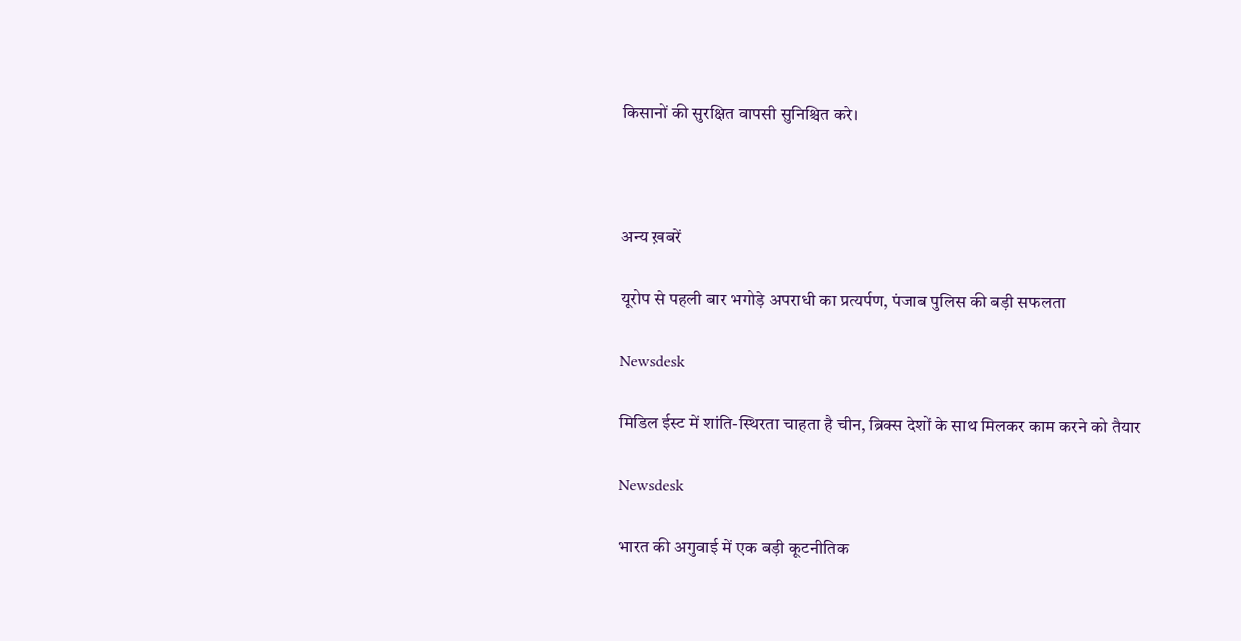किसानों की सुरक्षित वापसी सुनिश्चित करे।



अन्य ख़बरें

यूरोप से पहली बार भगोड़े अपराधी का प्रत्यर्पण, पंजाब पुलिस की बड़ी सफलता

Newsdesk

मिडिल ईस्ट में शांति-स्थिरता चाहता है चीन, ब्रिक्स देशों के साथ मिलकर काम करने को तैयार

Newsdesk

भारत की अगुवाई में एक बड़ी कूटनीतिक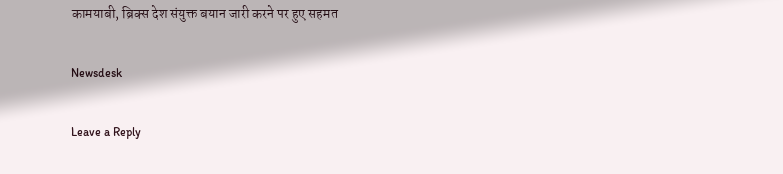कामयाबी, ब्रिक्स देश संयुक्त बयान जारी करने पर हुए सहमत

Newsdesk

Leave a Reply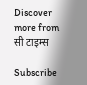Discover more from सी टाइम्स

Subscribe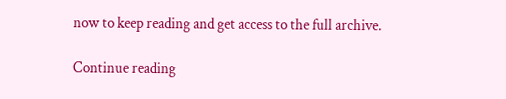now to keep reading and get access to the full archive.

Continue reading